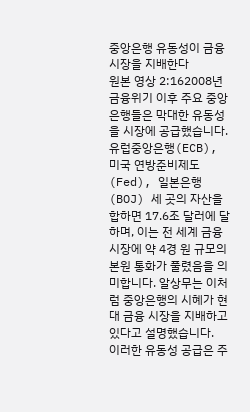중앙은행 유동성이 금융 시장을 지배한다
원본 영상 2:162008년 금융위기 이후 주요 중앙은행들은 막대한 유동성을 시장에 공급했습니다. 유럽중앙은행(ECB), 미국 연방준비제도(Fed), 일본은행(BOJ) 세 곳의 자산을 합하면 17.6조 달러에 달하며, 이는 전 세계 금융 시장에 약 4경 원 규모의 본원 통화가 풀렸음을 의미합니다. 알상무는 이처럼 중앙은행의 시혜가 현대 금융 시장을 지배하고 있다고 설명했습니다.
이러한 유동성 공급은 주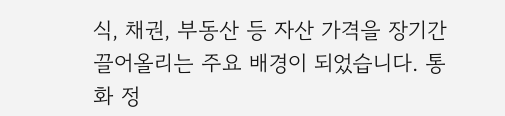식, 채권, 부동산 등 자산 가격을 장기간 끌어올리는 주요 배경이 되었습니다. 통화 정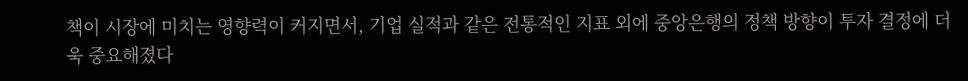책이 시장에 미치는 영향력이 커지면서, 기업 실적과 같은 전통적인 지표 외에 중앙은행의 정책 방향이 투자 결정에 더욱 중요해졌다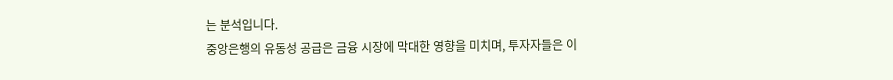는 분석입니다.
중앙은행의 유동성 공급은 금융 시장에 막대한 영향을 미치며, 투자자들은 이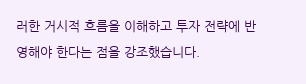러한 거시적 흐름을 이해하고 투자 전략에 반영해야 한다는 점을 강조했습니다.